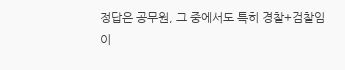정답은 공무원, 그 중에서도 특히 경찰+검찰임
이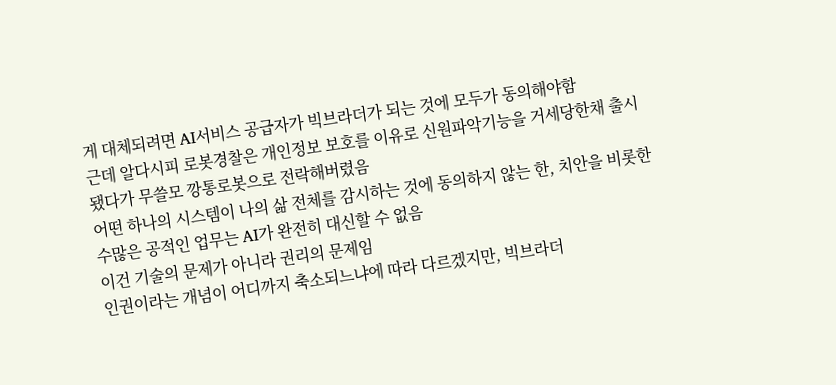게 대체되려면 AI서비스 공급자가 빅브라더가 되는 것에 모두가 동의해야함
근데 알다시피 로봇경찰은 개인정보 보호를 이유로 신원파악기능을 거세당한채 출시됐다가 무쓸모 깡통로봇으로 전락해버렸음
어떤 하나의 시스템이 나의 삶 전체를 감시하는 것에 동의하지 않는 한, 치안을 비롯한 수많은 공적인 업무는 AI가 완전히 대신할 수 없음
이건 기술의 문제가 아니라 권리의 문제임
인권이라는 개념이 어디까지 축소되느냐에 따라 다르겠지만, 빅브라더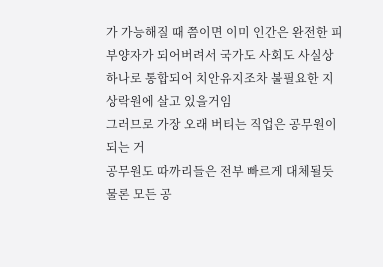가 가능해질 때 쯤이면 이미 인간은 완전한 피부양자가 되어버려서 국가도 사회도 사실상 하나로 통합되어 치안유지조차 불필요한 지상락원에 살고 있을거임
그러므로 가장 오래 버티는 직업은 공무원이 되는 거
공무원도 따까리들은 전부 빠르게 대체될듯
물론 모든 공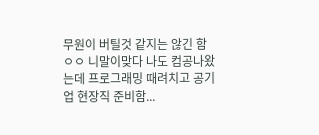무원이 버틸것 같지는 않긴 함
ㅇㅇ 니말이맞다 나도 컴공나왔는데 프로그래밍 때려치고 공기업 현장직 준비함...